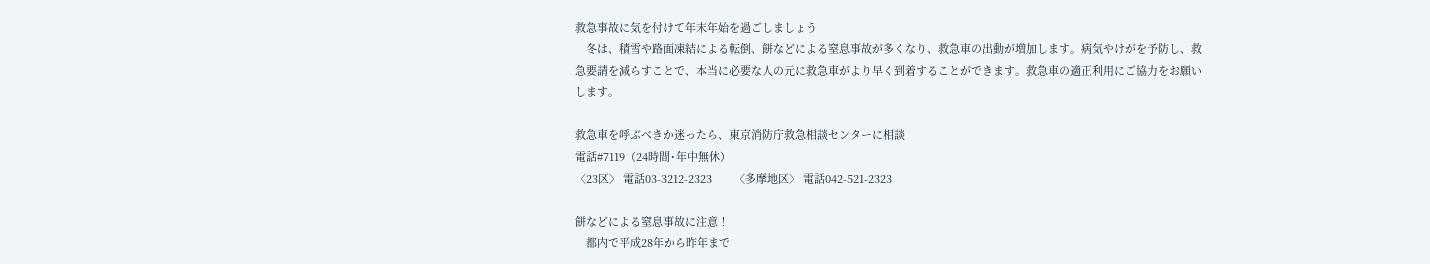救急事故に気を付けて年末年始を過ごしましょう
　冬は、積雪や路面凍結による転倒、餅などによる窒息事故が多くなり、救急車の出動が増加します。病気やけがを予防し、救急要請を減らすことで、本当に必要な人の元に救急車がより早く到着することができます。救急車の適正利用にご協力をお願いします。

救急車を呼ぶべきか迷ったら、東京消防庁救急相談センターに相談
電話#7119（24時間･年中無休）
〈23区〉 電話03-3212-2323　　〈多摩地区〉 電話042-521-2323

餅などによる窒息事故に注意！
　都内で平成28年から昨年まで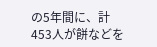の5年間に、計453人が餅などを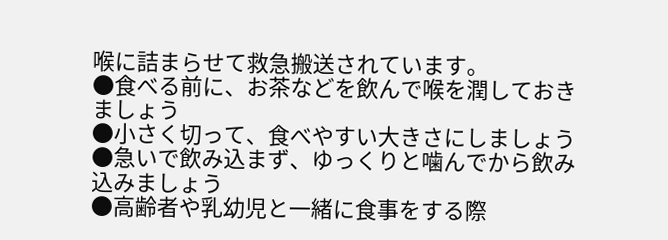喉に詰まらせて救急搬送されています。
●食べる前に、お茶などを飲んで喉を潤しておきましょう
●小さく切って、食べやすい大きさにしましょう
●急いで飲み込まず、ゆっくりと噛んでから飲み込みましょう
●高齢者や乳幼児と一緒に食事をする際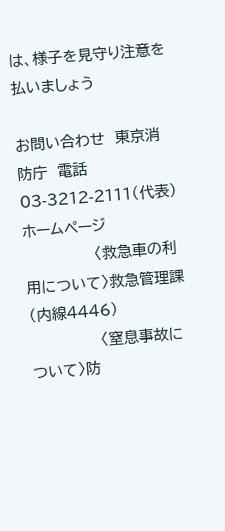は、様子を見守り注意を払いましょう

お問い合わせ　東京消防庁　電話03-3212-2111（代表）　ホームページ
　　　　　　　〈救急車の利用について〉救急管理課（内線4446）
　　　　　　　〈窒息事故について〉防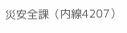災安全課（内線4207）